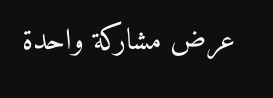عرض مشاركة واحدة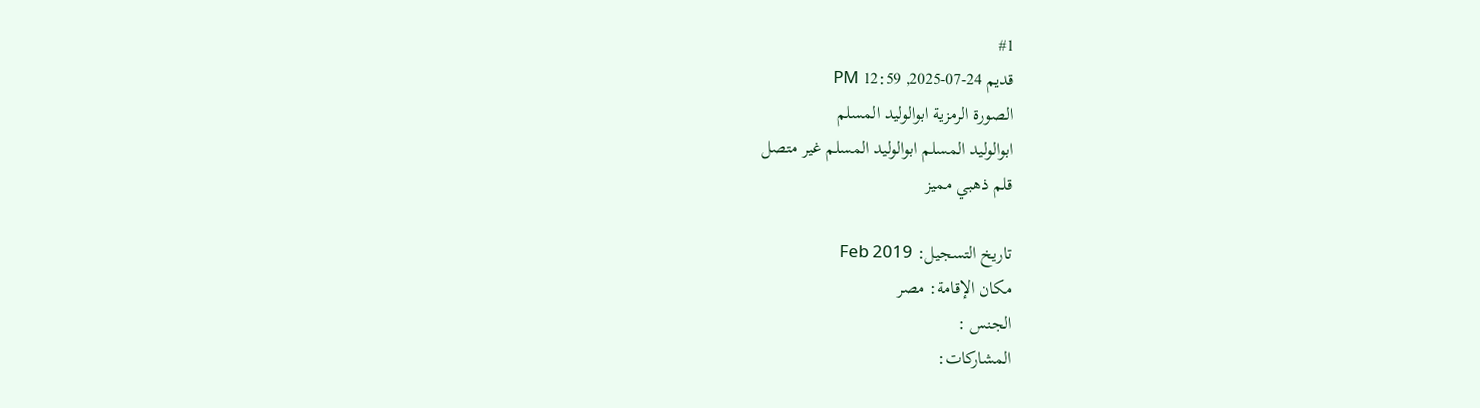#1
قديم 24-07-2025, 12:59 PM
الصورة الرمزية ابوالوليد المسلم
ابوالوليد المسلم ابوالوليد المسلم غير متصل
قلم ذهبي مميز

تاريخ التسجيل: Feb 2019
مكان الإقامة: مصر
الجنس :
المشاركات: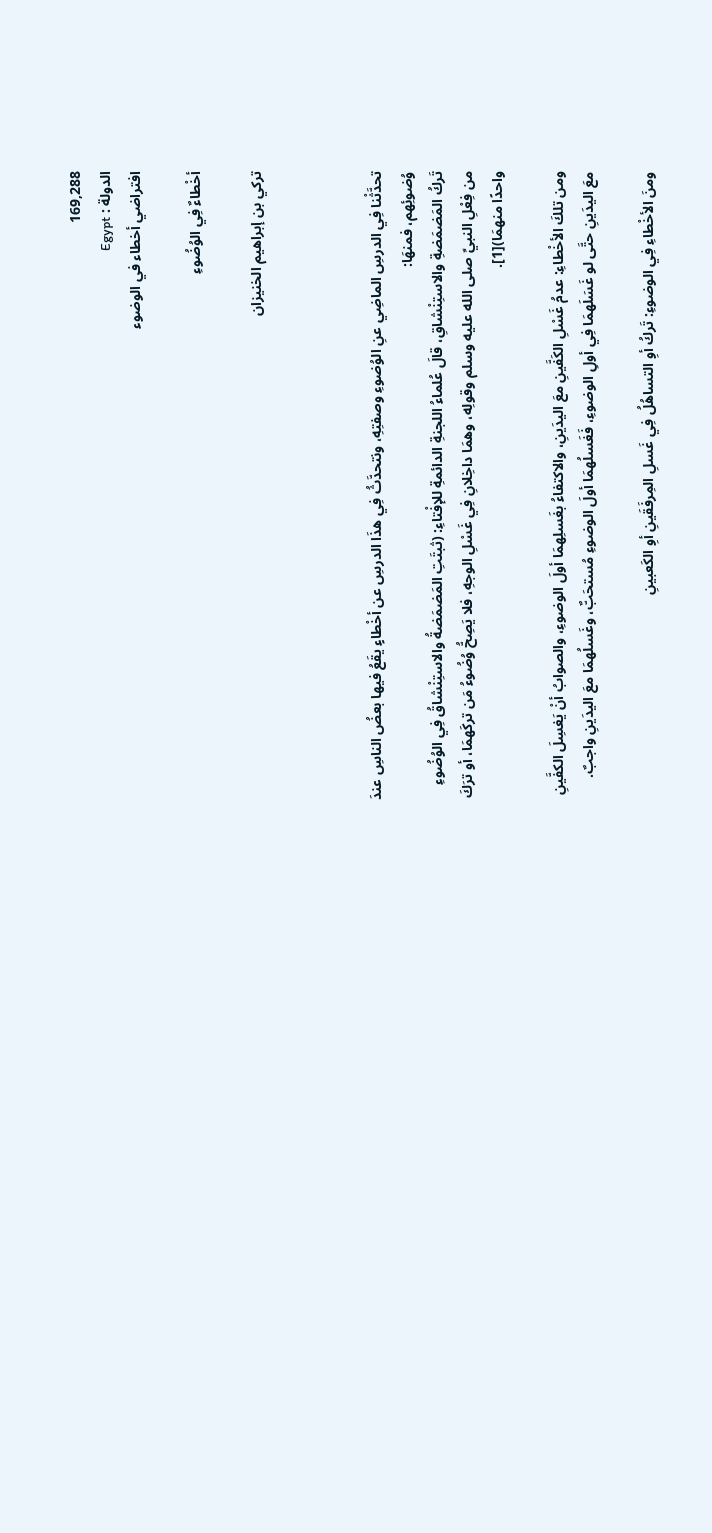169,288
الدولة : Egypt
افتراضي أخطاء في الوضوء

أخْطاءٌ فِي الوُضُوءِ

تركي بن إبراهيم الخنيزان



تحدَّثْنا فِي الدرسِ الماضِي عنِ الوُضوءِ وصفتِهِ، ونتحدَّثُ فِي هذَا الدرسِ عن أخْطاءٍ يقَعُ فيها بعضُ الناسِ عندَ وُضوئِهم، فمنهَا:
تَركُ المَضمَضةِ والاستِنْشاقِ، قالَ عُلماءُ اللجنةِ الدائمةِ للإفْتاءِ: (ثبتَتِ المَضمَضةُ والاستِنْشاقُ فِي الوُضُوءِ من فِعْلِ النبيِّ صلى الله عليه وسلم وقولِه، وهمَا داخِلانِ فِي غَسْلِ الوجهِ، فلا يَصِحُّ وُضُوءُ مَن تركَهمَا، أو ترَكَ واحدًا منهمَا)[1].

ومن تلكَ الأخْطاءِ: عدمُ غَسْلِ الكَفَّينِ معَ اليدَينِ، والاكتفاءُ بغَسلِهمَا أولَ الوضوءِ، والصوابُ أنْ يَغسِلَ الكفَّينِ معَ اليدَينِ حتَّى لو غَسَلَهمَا فِي أولِ الوضوءِ، فَغَسلُهمَا أولَ الوضوءِ مُستحَبٌّ، وغَسلُهمَا معَ اليدَينِ واجبٌ.

ومنَ الأخْطاءِ فِي الوضوءِ: تَركُ أوِ التساهُلُ فِي غَسلِ المِرفَقَينِ أوِ الكَعبينِ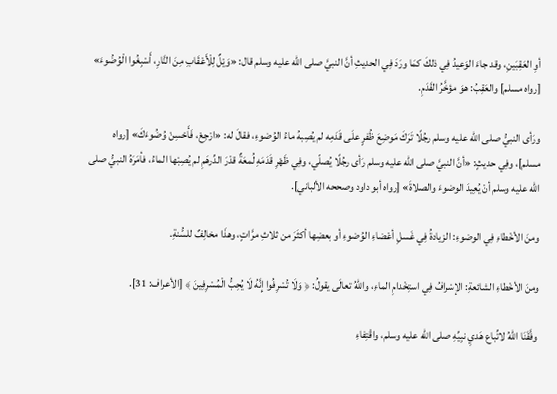أوِ العَقِبَينِ، وقد جاءَ الوَعيدُ فِي ذلكَ كمَا ورَدَ فِي الحديثِ أنَّ النبيَّ صلى الله عليه وسلم قال: «وَيْلٌ لِلْأَعْقَابِ مِنَ النَّارِ، أَسْبِغُوا الْوُضُوءَ» [رواه مسلم] والعَقِبُ: هوَ مؤخَّرُ القَدَمِ.

ورَأى النبيُّ صلى الله عليه وسلم رجُلًا تَرَكَ مَوضِعَ ظُفرٍ علَى قَدَمِه لم يُصِبهُ ماءُ الوُضوءِ، فقالَ له: «ارْجِعْ، فَأَحْسِنْ وُضُوءَكَ» [رواه مسلم]، وفِي حديثٍ: «أنَّ النبيَّ صلى الله عليه وسلم رَأى رجُلًا يُصلّي، وفِي ظَهْرِ قَدَمَهِ لُمعَةٌ قدْرَ الدِّرهَمِ لم يُصِبْها الماءُ، فأمَرَهُ النبيُّ صلى الله عليه وسلم أنْ يُعِيدَ الوضوءَ والصلاةَ» [رواه أبو داود وصححه الألباني].

ومنَ الأخْطاءِ فِي الوضوءِ: الزيادةُ فِي غَسلِ أعْضاءِ الوُضوءِ أو بعضِها أكثَرَ من ثلاثِ مرَّاتٍ، وهذَا مخالِفٌ للسُّنةِ.

ومنَ الأخْطاءِ الشائعةِ: الإسْرافُ فِي استِخْدامِ الماءِ، واللهُ تعالَى يقولُ: ﴿ وَلَا تُسْرِفُوا إِنَّهُ لَا يُحِبُّ الْمُسْرِفِينَ ﴾ [الأعراف: 31].

وفَّقَنَا اللهُ لاتِّباع هَديِ نبِيِّهِ صلى الله عليه وسلم، واقْتِفاءِ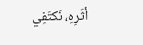أثَرِهِ، نَكتَفِي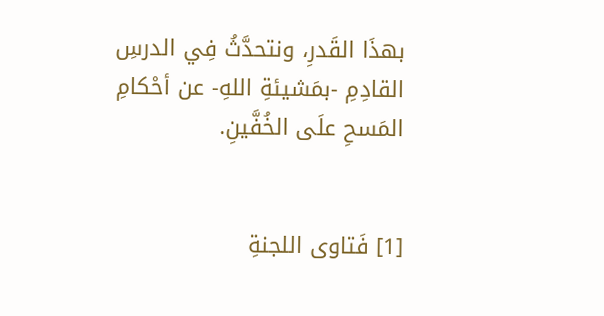بهذَا القَدرِ، ونتحدَّثُ فِي الدرسِ القادِمِ -بمَشيئةِ اللهِ- عن أحْكامِ المَسحِ علَى الخُفَّينِ.


[1] فَتاوى اللجنةِ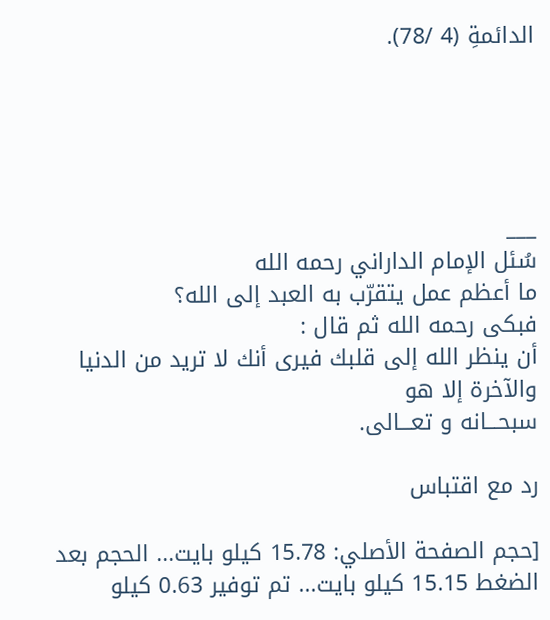الدائمةِ (4 /78).





___
سُئل الإمام الداراني رحمه الله
ما أعظم عمل يتقرّب به العبد إلى الله؟
فبكى رحمه الله ثم قال :
أن ينظر الله إلى قلبك فيرى أنك لا تريد من الدنيا والآخرة إلا هو
سبحـــانه و تعـــالى.

رد مع اقتباس

[حجم الصفحة الأصلي: 15.78 كيلو بايت... الحجم بعد الضغط 15.15 كيلو بايت... تم توفير 0.63 كيلو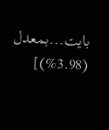بايت...بمعدل (3.98%)]